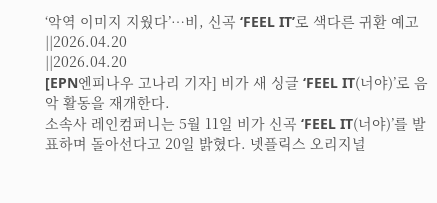‘악역 이미지 지웠다’…비, 신곡 ‘FEEL IT’로 색다른 귀환 예고
||2026.04.20
||2026.04.20
[EPN엔피나우 고나리 기자] 비가 새 싱글 ‘FEEL IT(너야)’로 음악 활동을 재개한다.
소속사 레인컴퍼니는 5월 11일 비가 신곡 ‘FEEL IT(너야)’를 발표하며 돌아선다고 20일 밝혔다. 넷플릭스 오리지널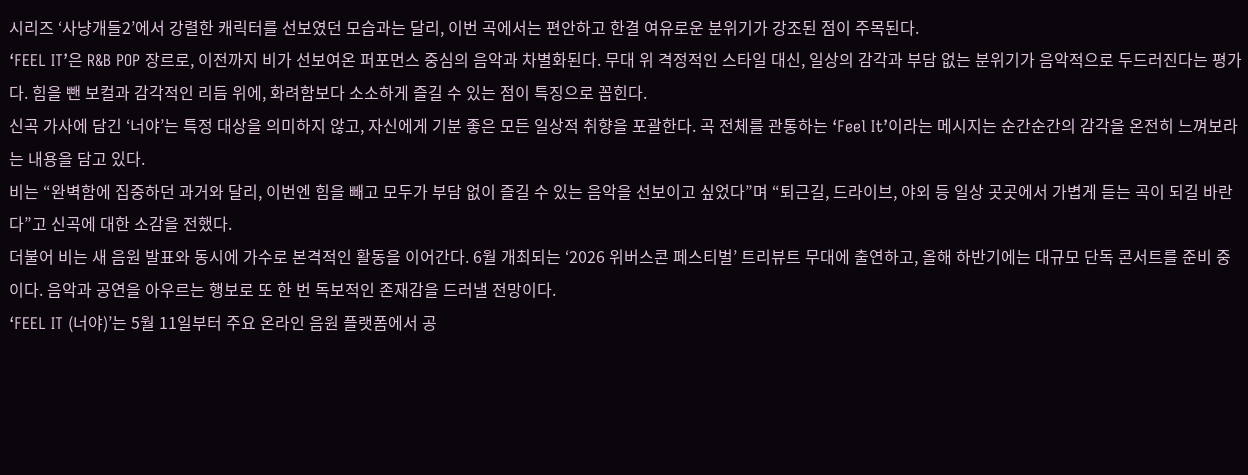시리즈 ‘사냥개들2’에서 강렬한 캐릭터를 선보였던 모습과는 달리, 이번 곡에서는 편안하고 한결 여유로운 분위기가 강조된 점이 주목된다.
‘FEEL IT’은 R&B POP 장르로, 이전까지 비가 선보여온 퍼포먼스 중심의 음악과 차별화된다. 무대 위 격정적인 스타일 대신, 일상의 감각과 부담 없는 분위기가 음악적으로 두드러진다는 평가다. 힘을 뺀 보컬과 감각적인 리듬 위에, 화려함보다 소소하게 즐길 수 있는 점이 특징으로 꼽힌다.
신곡 가사에 담긴 ‘너야’는 특정 대상을 의미하지 않고, 자신에게 기분 좋은 모든 일상적 취향을 포괄한다. 곡 전체를 관통하는 ‘Feel It’이라는 메시지는 순간순간의 감각을 온전히 느껴보라는 내용을 담고 있다.
비는 “완벽함에 집중하던 과거와 달리, 이번엔 힘을 빼고 모두가 부담 없이 즐길 수 있는 음악을 선보이고 싶었다”며 “퇴근길, 드라이브, 야외 등 일상 곳곳에서 가볍게 듣는 곡이 되길 바란다”고 신곡에 대한 소감을 전했다.
더불어 비는 새 음원 발표와 동시에 가수로 본격적인 활동을 이어간다. 6월 개최되는 ‘2026 위버스콘 페스티벌’ 트리뷰트 무대에 출연하고, 올해 하반기에는 대규모 단독 콘서트를 준비 중이다. 음악과 공연을 아우르는 행보로 또 한 번 독보적인 존재감을 드러낼 전망이다.
‘FEEL IT (너야)’는 5월 11일부터 주요 온라인 음원 플랫폼에서 공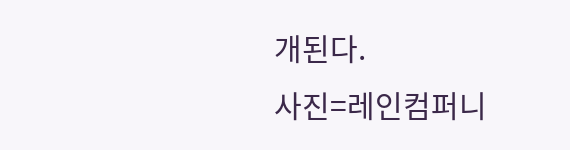개된다.
사진=레인컴퍼니